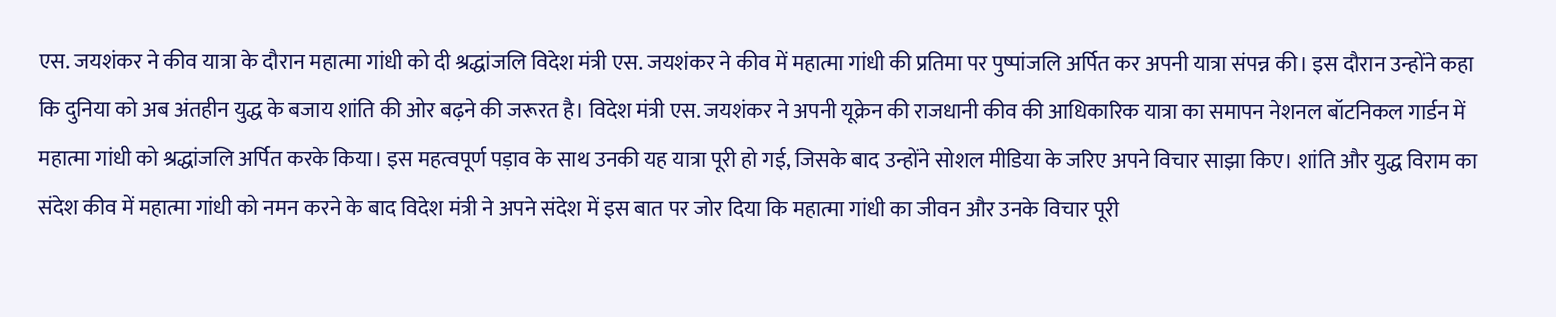एस. जयशंकर ने कीव यात्रा के दौरान महात्मा गांधी को दी श्रद्धांजलि विदेश मंत्री एस. जयशंकर ने कीव में महात्मा गांधी की प्रतिमा पर पुष्पांजलि अर्पित कर अपनी यात्रा संपन्न की। इस दौरान उन्होंने कहा कि दुनिया को अब अंतहीन युद्ध के बजाय शांति की ओर बढ़ने की जरूरत है। विदेश मंत्री एस. जयशंकर ने अपनी यूक्रेन की राजधानी कीव की आधिकारिक यात्रा का समापन नेशनल बॉटनिकल गार्डन में महात्मा गांधी को श्रद्धांजलि अर्पित करके किया। इस महत्वपूर्ण पड़ाव के साथ उनकी यह यात्रा पूरी हो गई, जिसके बाद उन्होंने सोशल मीडिया के जरिए अपने विचार साझा किए। शांति और युद्ध विराम का संदेश कीव में महात्मा गांधी को नमन करने के बाद विदेश मंत्री ने अपने संदेश में इस बात पर जोर दिया कि महात्मा गांधी का जीवन और उनके विचार पूरी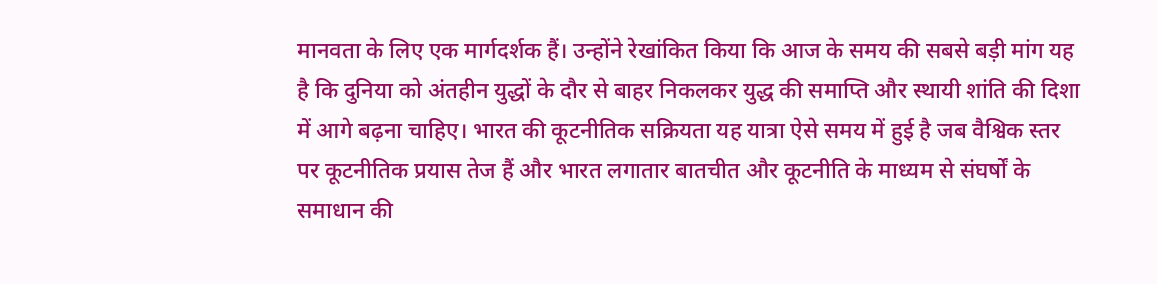मानवता के लिए एक मार्गदर्शक हैं। उन्होंने रेखांकित किया कि आज के समय की सबसे बड़ी मांग यह है कि दुनिया को अंतहीन युद्धों के दौर से बाहर निकलकर युद्ध की समाप्ति और स्थायी शांति की दिशा में आगे बढ़ना चाहिए। भारत की कूटनीतिक सक्रियता यह यात्रा ऐसे समय में हुई है जब वैश्विक स्तर पर कूटनीतिक प्रयास तेज हैं और भारत लगातार बातचीत और कूटनीति के माध्यम से संघर्षों के समाधान की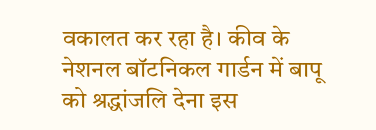वकालत कर रहा है। कीव के नेशनल बॉटनिकल गार्डन में बापू को श्रद्धांजलि देना इस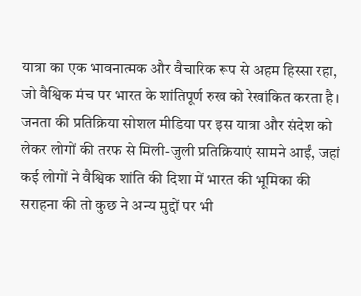यात्रा का एक भावनात्मक और वैचारिक रूप से अहम हिस्सा रहा, जो वैश्विक मंच पर भारत के शांतिपूर्ण रुख को रेखांकित करता है। जनता की प्रतिक्रिया सोशल मीडिया पर इस यात्रा और संदेश को लेकर लोगों की तरफ से मिली-जुली प्रतिक्रियाएं सामने आईं, जहां कई लोगों ने वैश्विक शांति की दिशा में भारत की भूमिका की सराहना की तो कुछ ने अन्य मुद्दों पर भी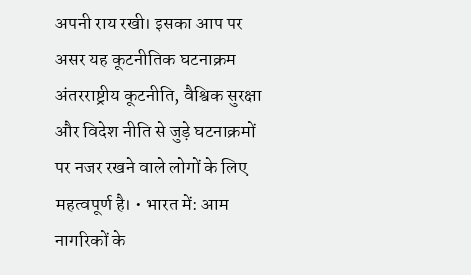अपनी राय रखी। इसका आप पर असर यह कूटनीतिक घटनाक्रम अंतरराष्ट्रीय कूटनीति, वैश्विक सुरक्षा और विदेश नीति से जुड़े घटनाक्रमों पर नजर रखने वाले लोगों के लिए महत्वपूर्ण है। • भारत में: आम नागरिकों के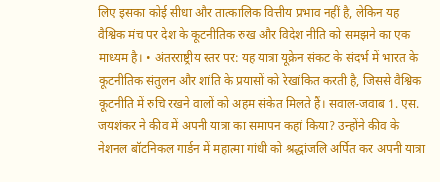लिए इसका कोई सीधा और तात्कालिक वित्तीय प्रभाव नहीं है, लेकिन यह वैश्विक मंच पर देश के कूटनीतिक रुख और विदेश नीति को समझने का एक माध्यम है। • अंतरराष्ट्रीय स्तर पर: यह यात्रा यूक्रेन संकट के संदर्भ में भारत के कूटनीतिक संतुलन और शांति के प्रयासों को रेखांकित करती है, जिससे वैश्विक कूटनीति में रुचि रखने वालों को अहम संकेत मिलते हैं। सवाल-जवाब 1. एस. जयशंकर ने कीव में अपनी यात्रा का समापन कहां किया? उन्होंने कीव के नेशनल बॉटनिकल गार्डन में महात्मा गांधी को श्रद्धांजलि अर्पित कर अपनी यात्रा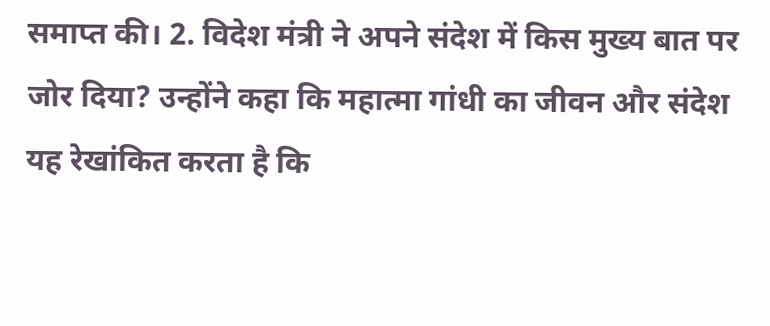समाप्त की। 2. विदेश मंत्री ने अपने संदेश में किस मुख्य बात पर जोर दिया? उन्होंने कहा कि महात्मा गांधी का जीवन और संदेश यह रेखांकित करता है कि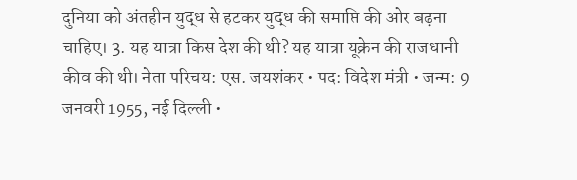दुनिया को अंतहीन युद्ध से हटकर युद्ध की समाप्ति की ओर बढ़ना चाहिए। 3. यह यात्रा किस देश की थी? यह यात्रा यूक्रेन की राजधानी कीव की थी। नेता परिचय: एस. जयशंकर • पद: विदेश मंत्री • जन्म: 9 जनवरी 1955, नई दिल्ली •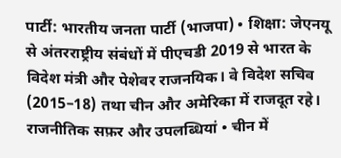पार्टी: भारतीय जनता पार्टी (भाजपा) • शिक्षा: जेएनयू से अंतरराष्ट्रीय संबंधों में पीएचडी 2019 से भारत के विदेश मंत्री और पेशेवर राजनयिक। वे विदेश सचिव (2015–18) तथा चीन और अमेरिका में राजदूत रहे। राजनीतिक सफ़र और उपलब्धियां • चीन में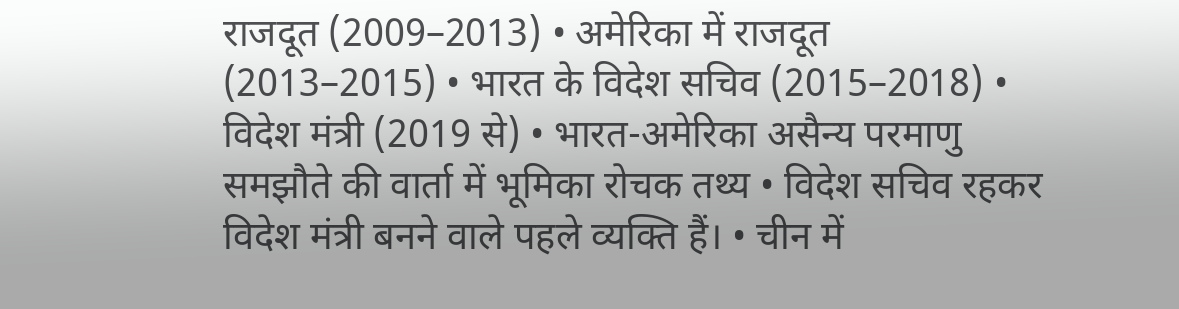राजदूत (2009–2013) • अमेरिका में राजदूत (2013–2015) • भारत के विदेश सचिव (2015–2018) • विदेश मंत्री (2019 से) • भारत-अमेरिका असैन्य परमाणु समझौते की वार्ता में भूमिका रोचक तथ्य • विदेश सचिव रहकर विदेश मंत्री बनने वाले पहले व्यक्ति हैं। • चीन में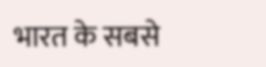भारत के सबसे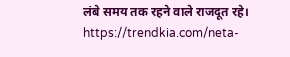लंबे समय तक रहने वाले राजदूत रहे। https://trendkia.com/neta-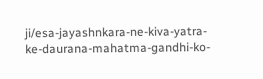ji/esa-jayashnkara-ne-kiva-yatra-ke-daurana-mahatma-gandhi-ko-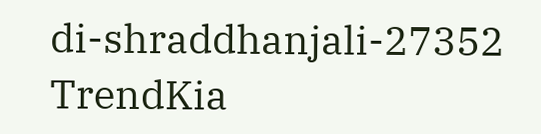di-shraddhanjali-27352 TrendKia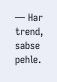— Har trend, sabse pehle.